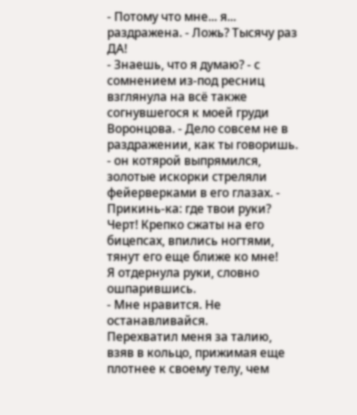- Потому что мне... я... раздражена. - Ложь? Тысячу раз ДА!
- Знаешь, что я думаю? - с сомнением из-под ресниц взглянула на всё также согнувшегося к моей груди Воронцова. - Дело совсем не в раздражении, как ты говоришь. - он котярой выпрямился, золотые искорки стреляли фейерверками в его глазах. - Прикинь-ка: где твои руки?
Черт! Крепко сжаты на его бицепсах, впились ногтями, тянут его еще ближе ко мне!
Я отдернула руки, словно ошпарившись.
- Мне нравится. Не останавливайся.
Перехватил меня за талию, взяв в кольцо, прижимая еще плотнее к своему телу, чем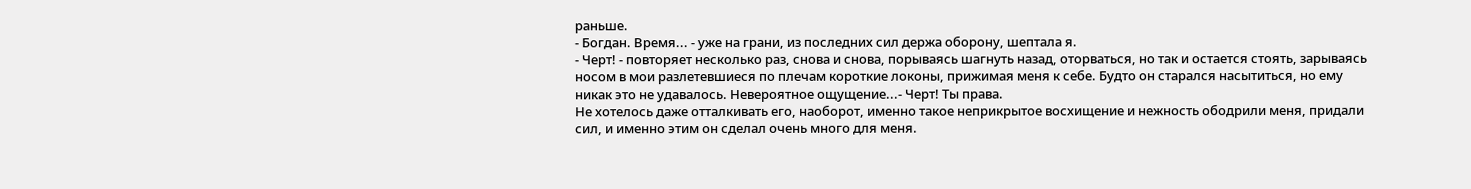раньше.
- Богдан. Время... - уже на грани, из последних сил держа оборону, шептала я.
- Черт! - повторяет несколько раз, снова и снова, порываясь шагнуть назад, оторваться, но так и остается стоять, зарываясь носом в мои разлетевшиеся по плечам короткие локоны, прижимая меня к себе. Будто он старался насытиться, но ему никак это не удавалось. Невероятное ощущение...- Черт! Ты права.
Не хотелось даже отталкивать его, наоборот, именно такое неприкрытое восхищение и нежность ободрили меня, придали сил, и именно этим он сделал очень много для меня.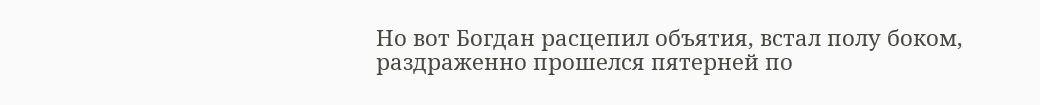Но вот Богдан расцепил объятия, встал полу боком, раздраженно прошелся пятерней по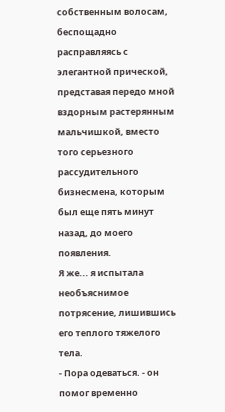собственным волосам, беспощадно расправляясь с элегантной прической, представая передо мной вздорным растерянным мальчишкой, вместо того серьезного рассудительного бизнесмена, которым был еще пять минут назад, до моего появления.
Я же... я испытала необъяснимое потрясение, лишившись его теплого тяжелого тела.
- Пора одеваться. - он помог временно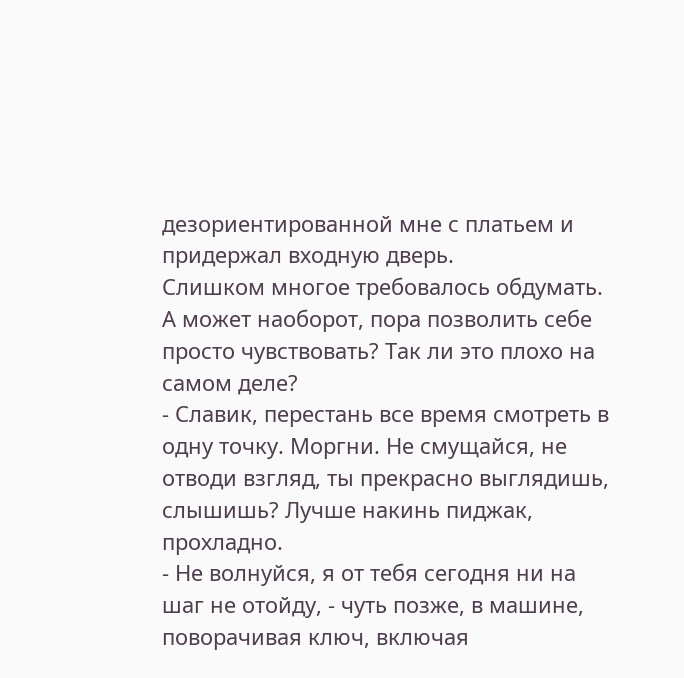дезориентированной мне с платьем и придержал входную дверь.
Слишком многое требовалось обдумать. А может наоборот, пора позволить себе просто чувствовать? Так ли это плохо на самом деле?
- Славик, перестань все время смотреть в одну точку. Моргни. Не смущайся, не отводи взгляд, ты прекрасно выглядишь, слышишь? Лучше накинь пиджак, прохладно.
- Не волнуйся, я от тебя сегодня ни на шаг не отойду, - чуть позже, в машине, поворачивая ключ, включая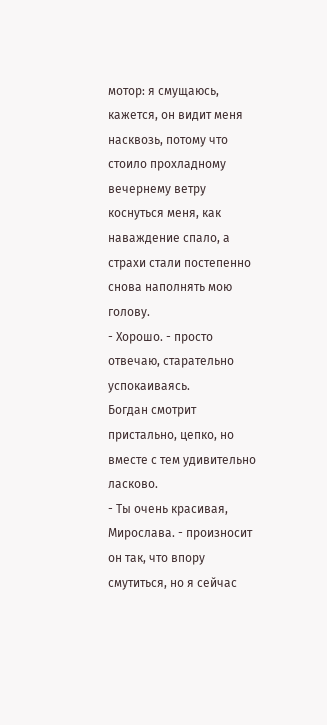мотор: я смущаюсь, кажется, он видит меня насквозь, потому что стоило прохладному вечернему ветру коснуться меня, как наваждение спало, а страхи стали постепенно снова наполнять мою голову.
- Хорошо. - просто отвечаю, старательно успокаиваясь.
Богдан смотрит пристально, цепко, но вместе с тем удивительно ласково.
- Ты очень красивая, Мирослава. - произносит он так, что впору смутиться, но я сейчас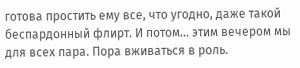готова простить ему все, что угодно, даже такой беспардонный флирт. И потом... этим вечером мы для всех пара. Пора вживаться в роль.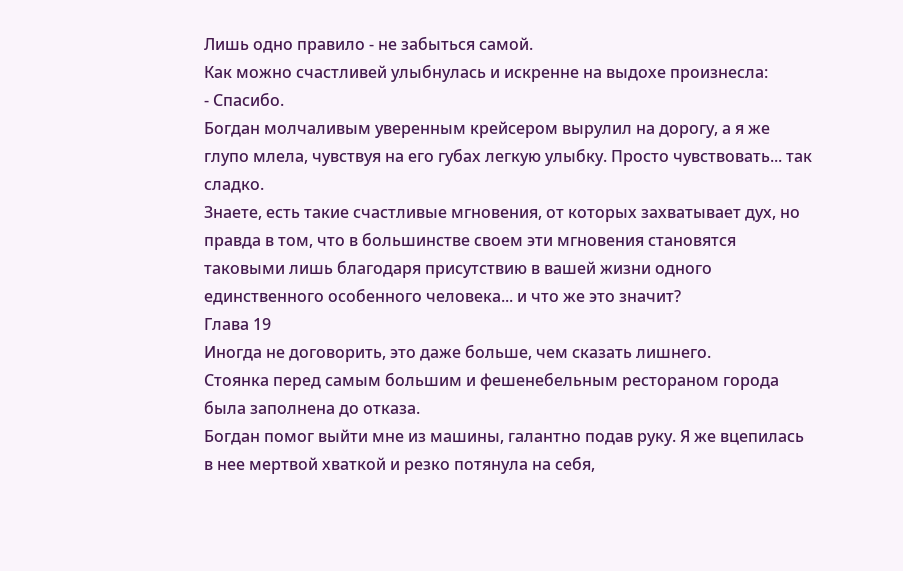Лишь одно правило - не забыться самой.
Как можно счастливей улыбнулась и искренне на выдохе произнесла:
- Спасибо.
Богдан молчаливым уверенным крейсером вырулил на дорогу, а я же глупо млела, чувствуя на его губах легкую улыбку. Просто чувствовать... так сладко.
Знаете, есть такие счастливые мгновения, от которых захватывает дух, но правда в том, что в большинстве своем эти мгновения становятся таковыми лишь благодаря присутствию в вашей жизни одного единственного особенного человека... и что же это значит?
Глава 19
Иногда не договорить, это даже больше, чем сказать лишнего.
Стоянка перед самым большим и фешенебельным рестораном города была заполнена до отказа.
Богдан помог выйти мне из машины, галантно подав руку. Я же вцепилась в нее мертвой хваткой и резко потянула на себя,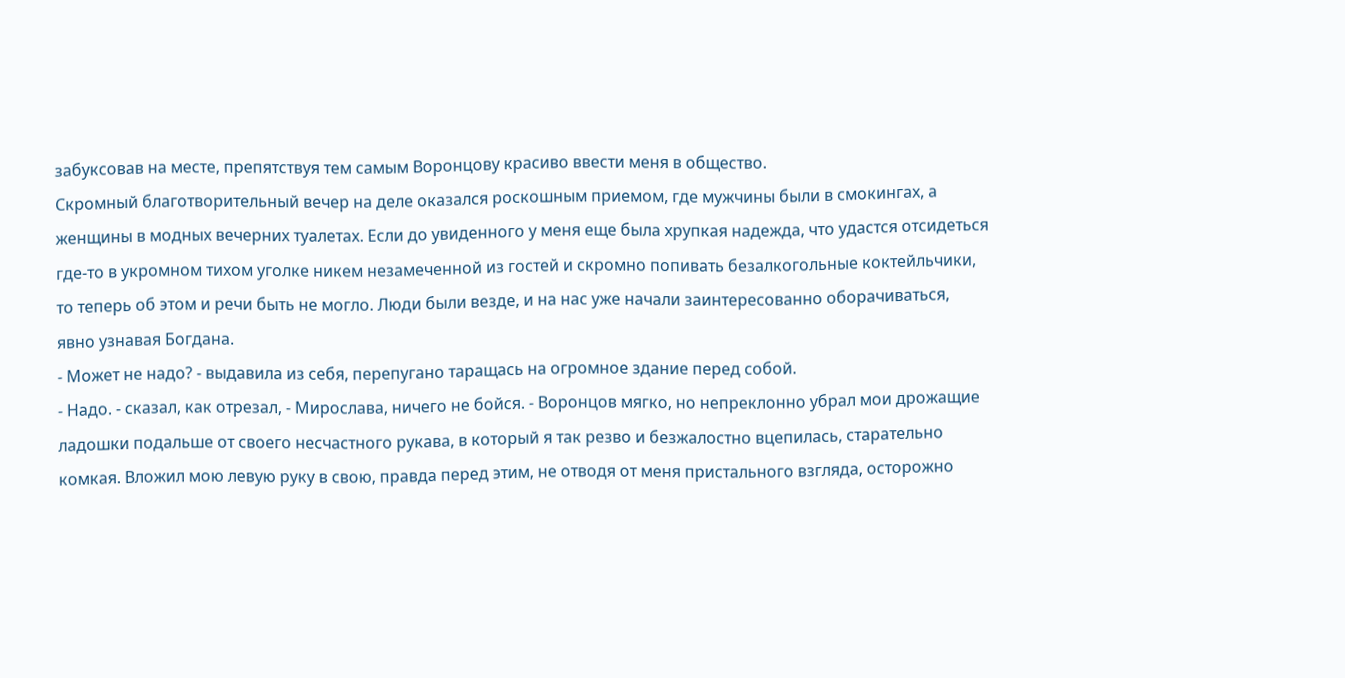забуксовав на месте, препятствуя тем самым Воронцову красиво ввести меня в общество.
Скромный благотворительный вечер на деле оказался роскошным приемом, где мужчины были в смокингах, а женщины в модных вечерних туалетах. Если до увиденного у меня еще была хрупкая надежда, что удастся отсидеться где-то в укромном тихом уголке никем незамеченной из гостей и скромно попивать безалкогольные коктейльчики, то теперь об этом и речи быть не могло. Люди были везде, и на нас уже начали заинтересованно оборачиваться, явно узнавая Богдана.
- Может не надо? - выдавила из себя, перепугано таращась на огромное здание перед собой.
- Надо. - сказал, как отрезал, - Мирослава, ничего не бойся. - Воронцов мягко, но непреклонно убрал мои дрожащие ладошки подальше от своего несчастного рукава, в который я так резво и безжалостно вцепилась, старательно комкая. Вложил мою левую руку в свою, правда перед этим, не отводя от меня пристального взгляда, осторожно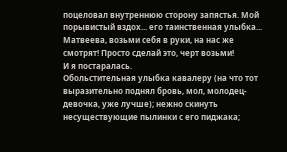поцеловал внутреннюю сторону запястья. Мой порывистый вздох... его таинственная улыбка...
Матвеева, возьми себя в руки, на нас же смотрят! Просто сделай это, черт возьми!
И я постаралась.
Обольстительная улыбка кавалеру (на что тот выразительно поднял бровь, мол, молодец-девочка, уже лучше); нежно скинуть несуществующие пылинки с его пиджака;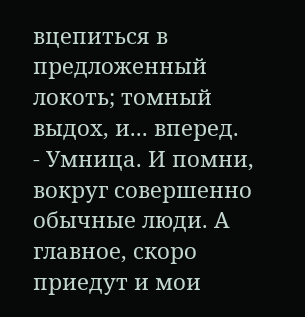вцепиться в предложенный локоть; томный выдох, и... вперед.
- Умница. И помни, вокруг совершенно обычные люди. А главное, скоро приедут и мои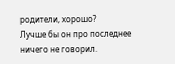родители, хорошо?
Лучше бы он про последнее ничего не говорил.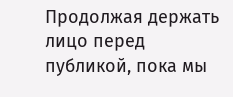Продолжая держать лицо перед публикой, пока мы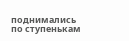поднимались по ступенькам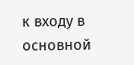к входу в основной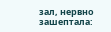зал, нервно зашептала: